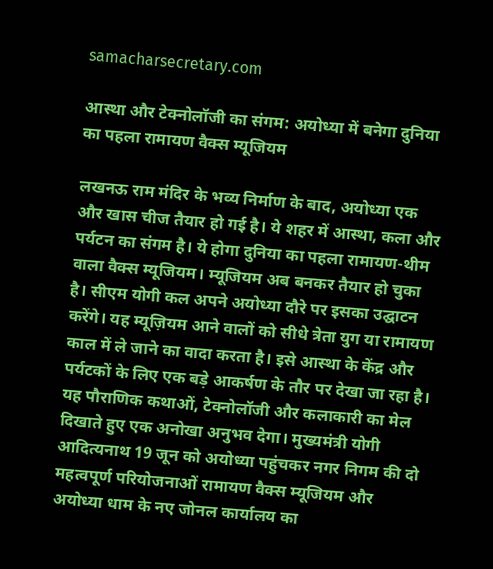samacharsecretary.com

आस्था और टेक्नोलॉजी का संगम: अयोध्या में बनेगा दुनिया का पहला रामायण वैक्स म्यूजियम

लखनऊ राम मंदिर के भव्य निर्माण के बाद, अयोध्या एक और खास चीज तैयार हो गई है। ये शहर में आस्था, कला और पर्यटन का संगम है। ये होगा दुनिया का पहला रामायण-थीम वाला वैक्स म्यूजियम। म्यूजियम अब बनकर तैयार हो चुका है। सीएम योगी कल अपने अयोध्या दौरे पर इसका उद्घाटन करेंगे। यह म्यूज़ियम आने वालों को सीधे त्रेता युग या रामायण काल में ले जाने का वादा करता है। इसे आस्था के केंद्र और पर्यटकों के लिए एक बड़े आकर्षण के तौर पर देखा जा रहा है। यह पौराणिक कथाओं, टेक्नोलॉजी और कलाकारी का मेल दिखाते हुए एक अनोखा अनुभव देगा। मुख्यमंत्री योगी आदित्यनाथ 19 जून को अयोध्या पहुंचकर नगर निगम की दो महत्वपूर्ण परियोजनाओं रामायण वैक्स म्यूजियम और अयोध्या धाम के नए जोनल कार्यालय का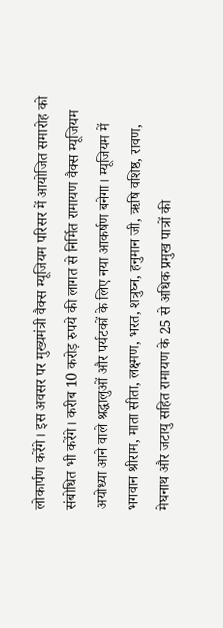लोकार्पण करेंगे। इस अवसर पर मुख्यमंत्री वैक्स म्यूजियम परिसर में आयोजित समारोह को संबोधित भी करेंगे। करीब 10 करोड़ रुपये की लागत से निर्मित रामायण वैक्स म्यूजियम अयोध्या आने वाले श्रद्धालुओं और पर्यटकों के लिए नया आकर्षण बनेगा। म्यूजियम में भगवान श्रीराम, माता सीता, लक्ष्मण, भरत, शत्रुघ्न, हनुमान जी, ऋषि वशिष्ठ, रावण, मेघनाथ और जटायु सहित रामायण के 25 से अधिक प्रमुख पात्रों की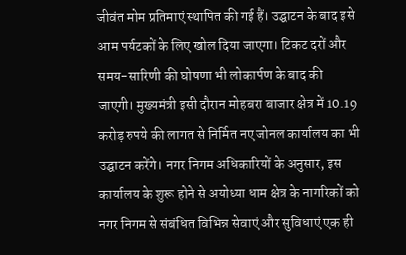जीवंत मोम प्रतिमाएं स्थापित की गई हैं। उद्घाटन के बाद इसे आम पर्यटकों के लिए खोल दिया जाएगा। टिकट दरों और समय-सारिणी की घोषणा भी लोकार्पण के बाद की जाएगी। मुख्यमंत्री इसी दौरान मोहबरा बाजार क्षेत्र में 10.19 करोड़ रुपये की लागत से निर्मित नए जोनल कार्यालय का भी उद्घाटन करेंगे। नगर निगम अधिकारियों के अनुसार, इस कार्यालय के शुरू होने से अयोध्या धाम क्षेत्र के नागरिकों को नगर निगम से संबंधित विभिन्न सेवाएं और सुविधाएं एक ही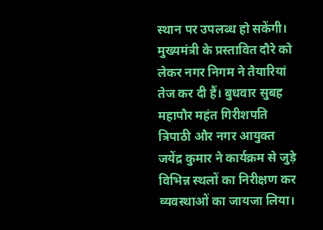स्थान पर उपलब्ध हो सकेंगी। मुख्यमंत्री के प्रस्तावित दौरे को लेकर नगर निगम ने तैयारियां तेज कर दी हैं। बुधवार सुबह महापौर महंत गिरीशपति त्रिपाठी और नगर आयुक्त जयेंद्र कुमार ने कार्यक्रम से जुड़े विभिन्न स्थलों का निरीक्षण कर व्यवस्थाओं का जायजा लिया।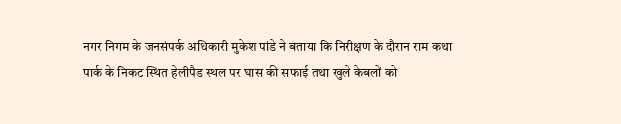नगर निगम के जनसंपर्क अधिकारी मुकेश पांडे ने बताया कि निरीक्षण के दौरान राम कथा पार्क के निकट स्थित हेलीपैड स्थल पर घास की सफाई तथा खुले केबलों को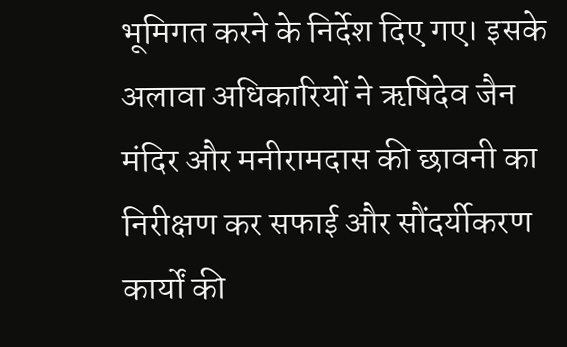भूमिगत करने के निर्देश दिए गए। इसके अलावा अधिकारियों ने ऋषिदेव जैन मंदिर और मनीरामदास की छावनी का निरीक्षण कर सफाई और सौंदर्यीकरण कार्यों की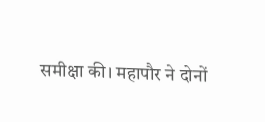समीक्षा की। महापौर ने दोनों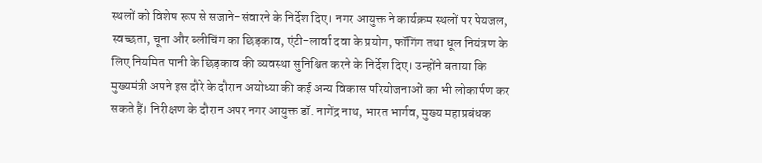स्थलों को विशेष रूप से सजाने-संवारने के निर्देश दिए। नगर आयुक्त ने कार्यक्रम स्थलों पर पेयजल, स्वच्छता, चूना और ब्लीचिंग का छिड़काव, एंटी-लार्वा दवा के प्रयोग, फॉगिंग तथा धूल नियंत्रण के लिए नियमित पानी के छिड़काव की व्यवस्था सुनिश्चित करने के निर्देश दिए। उन्होंने बताया कि मुख्यमंत्री अपने इस दौरे के दौरान अयोध्या की कई अन्य विकास परियोजनाओं का भी लोकार्पण कर सकते हैं। निरीक्षण के दौरान अपर नगर आयुक्त डॉ. नागेंद्र नाथ, भारत भार्गव, मुख्य महाप्रबंधक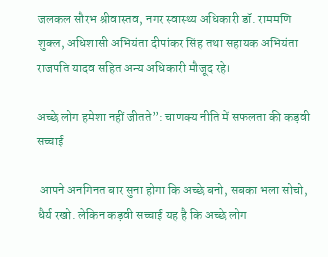जलकल सौरभ श्रीवास्तव, नगर स्वास्थ्य अधिकारी डॉ. राममणि शुक्ल, अधिशासी अभियंता दीपांकर सिंह तथा सहायक अभियंता राजपति यादव सहित अन्य अधिकारी मौजूद रहे।

अच्छे लोग हमेशा नहीं जीतते”: चाणक्य नीति में सफलता की कड़वी सच्चाई

 आपने अनगिनत बार सुना होगा कि अच्छे बनो, सबका भला सोचो, धैर्य रखो. लेकिन कड़वी सच्चाई यह है कि अच्छे लोग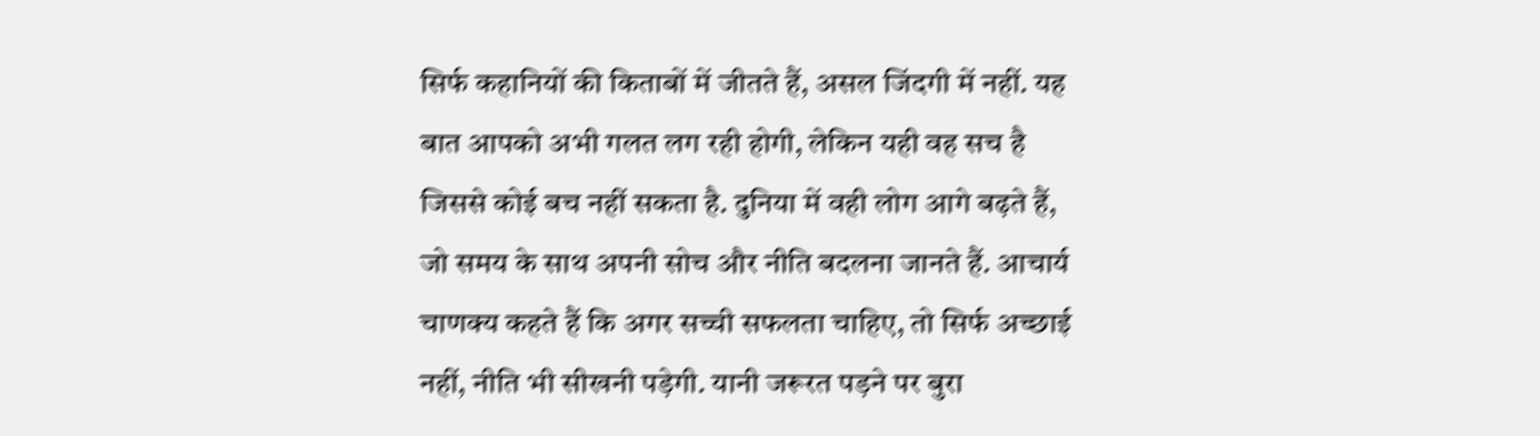सिर्फ कहानियों की किताबों में जीतते हैं, असल जिंदगी में नहीं. यह बात आपको अभी गलत लग रही होगी, लेकिन यही वह सच है जिससे कोई बच नहीं सकता है. दुनिया में वही लोग आगे बढ़ते हैं, जो समय के साथ अपनी सोच और नीति बदलना जानते हैं. आचार्य चाणक्य कहते हैं कि अगर सच्ची सफलता चाहिए, तो सिर्फ अच्छाई नहीं, नीति भी सीखनी पड़ेगी. यानी जरूरत पड़ने पर बुरा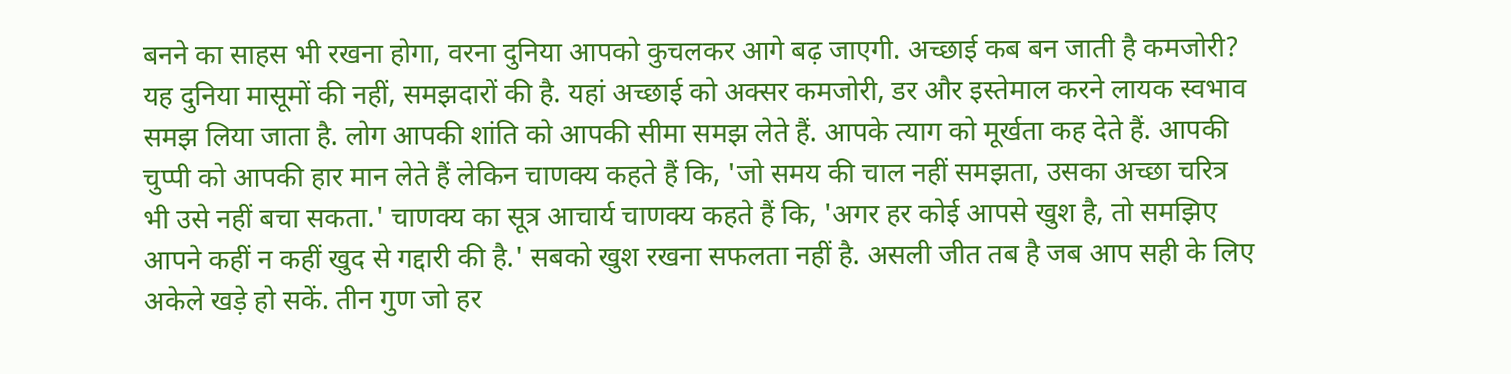बनने का साहस भी रखना होगा, वरना दुनिया आपको कुचलकर आगे बढ़ जाएगी. अच्छाई कब बन जाती है कमजोरी? यह दुनिया मासूमों की नहीं, समझदारों की है. यहां अच्छाई को अक्सर कमजोरी, डर और इस्तेमाल करने लायक स्वभाव समझ लिया जाता है. लोग आपकी शांति को आपकी सीमा समझ लेते हैं. आपके त्याग को मूर्खता कह देते हैं. आपकी चुप्पी को आपकी हार मान लेते हैं लेकिन चाणक्य कहते हैं कि, 'जो समय की चाल नहीं समझता, उसका अच्छा चरित्र भी उसे नहीं बचा सकता.' चाणक्य का सूत्र आचार्य चाणक्य कहते हैं कि, 'अगर हर कोई आपसे खुश है, तो समझिए आपने कहीं न कहीं खुद से गद्दारी की है.' सबको खुश रखना सफलता नहीं है. असली जीत तब है जब आप सही के लिए अकेले खड़े हो सकें. तीन गुण जो हर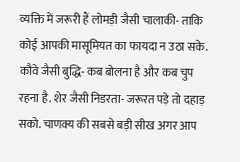व्यक्ति में जरूरी हैं लोमड़ी जैसी चालाकी- ताकि कोई आपकी मासूमियत का फायदा न उठा सके. कौवे जैसी बुद्धि- कब बोलना है और कब चुप रहना है. शेर जैसी निडरता- जरूरत पड़े तो दहाड़ सको. चाणक्य की सबसे बड़ी सीख अगर आप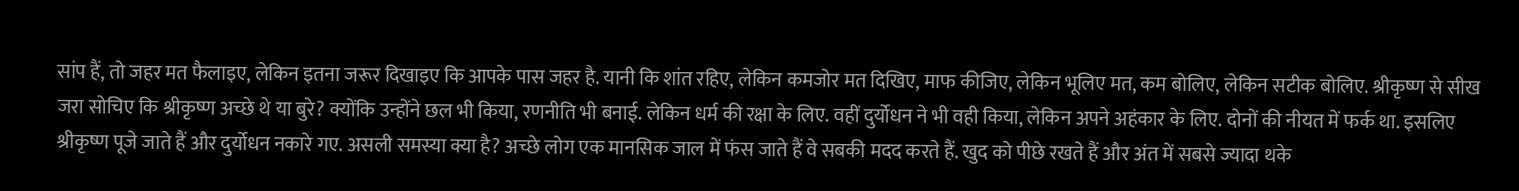सांप हैं, तो जहर मत फैलाइए, लेकिन इतना जरूर दिखाइए कि आपके पास जहर है. यानी कि शांत रहिए, लेकिन कमजोर मत दिखिए, माफ कीजिए, लेकिन भूलिए मत, कम बोलिए, लेकिन सटीक बोलिए. श्रीकृष्ण से सीख जरा सोचिए कि श्रीकृष्ण अच्छे थे या बुरे? क्योंकि उन्होंने छल भी किया, रणनीति भी बनाई. लेकिन धर्म की रक्षा के लिए. वहीं दुर्योधन ने भी वही किया, लेकिन अपने अहंकार के लिए. दोनों की नीयत में फर्क था. इसलिए श्रीकृष्ण पूजे जाते हैं और दुर्योधन नकारे गए. असली समस्या क्या है? अच्छे लोग एक मानसिक जाल में फंस जाते हैं वे सबकी मदद करते हैं. खुद को पीछे रखते हैं और अंत में सबसे ज्यादा थके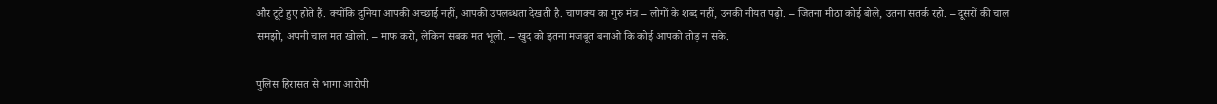और टूटे हुए होते हैं. क्योंकि दुनिया आपकी अच्छाई नहीं, आपकी उपलब्धता देखती है. चाणक्य का गुरु मंत्र – लोगों के शब्द नहीं, उनकी नीयत पढ़ो. – जितना मीठा कोई बोले, उतना सतर्क रहो. – दूसरों की चाल समझो, अपनी चाल मत खोलो. – माफ करो, लेकिन सबक मत भूलो. – खुद को इतना मजबूत बनाओ कि कोई आपको तोड़ न सके.

पुलिस हिरासत से भागा आरोपी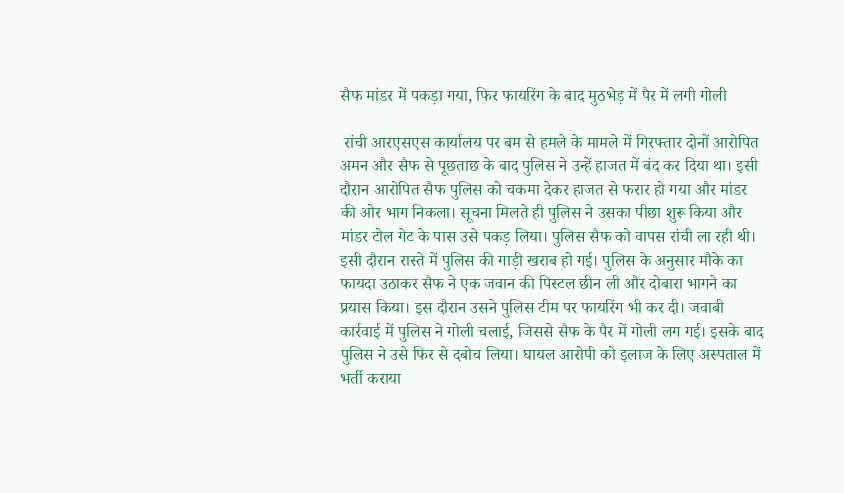सैफ मांडर में पकड़ा गया, फिर फायरिंग के बाद मुठभेड़ में पैर में लगी गोली

 रांची आरएसएस कार्यालय पर बम से हमले के मामले में गिरफ्तार दोनों आरोपित अमन और सैफ से पूछताछ के बाद पुलिस ने उन्हें हाजत में बंद कर दिया था। इसी दौरान आरोपित सैफ पुलिस को चकमा देकर हाजत से फरार हो गया और मांडर की ओर भाग निकला। सूचना मिलते ही पुलिस ने उसका पीछा शुरू किया और मांडर टोल गेट के पास उसे पकड़ लिया। पुलिस सैफ को वापस रांची ला रही थी। इसी दौरान रास्ते में पुलिस की गाड़ी खराब हो गई। पुलिस के अनुसार मौके का फायदा उठाकर सैफ ने एक जवान की पिस्टल छीन ली और दोबारा भागने का प्रयास किया। इस दौरान उसने पुलिस टीम पर फायरिंग भी कर दी। जवाबी कार्रवाई में पुलिस ने गोली चलाई, जिससे सैफ के पैर में गोली लग गई। इसके बाद पुलिस ने उसे फिर से दबोच लिया। घायल आरोपी को इलाज के लिए अस्पताल में भर्ती कराया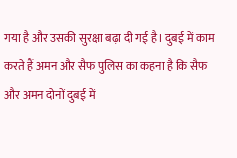गया है और उसकी सुरक्षा बढ़ा दी गई है। दुबई में काम करते हैं अमन और सैफ पुलिस का कहना है कि सैफ और अमन दोनों दुबई में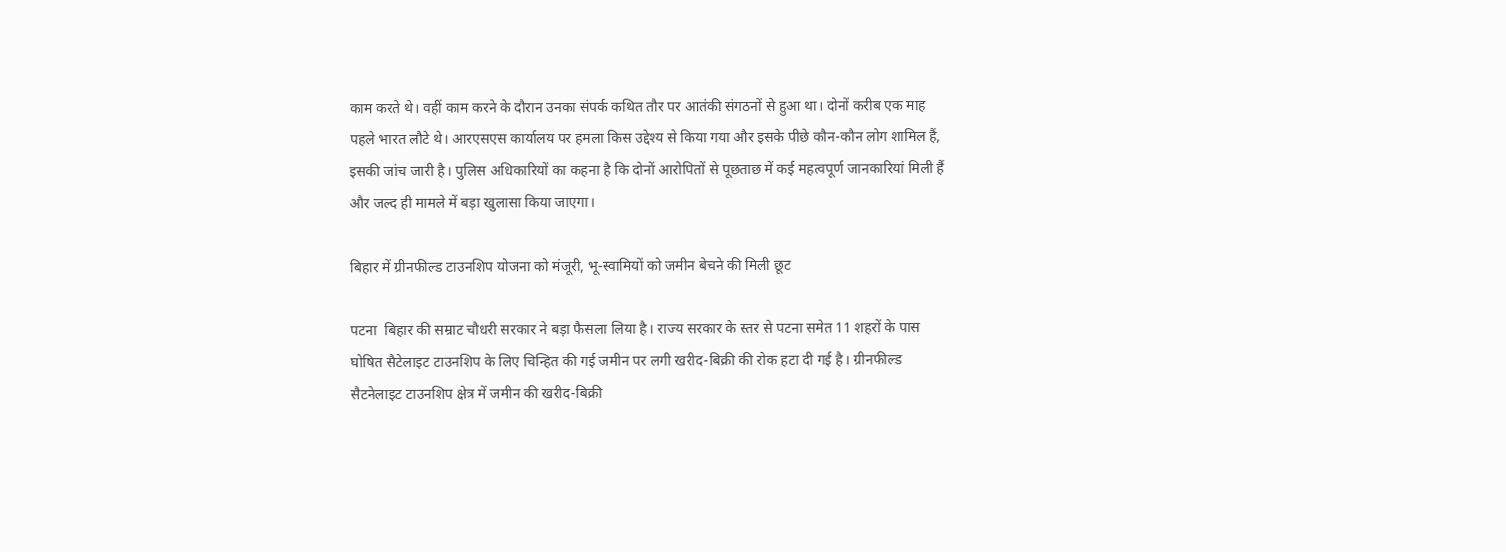काम करते थे। वहीं काम करने के दौरान उनका संपर्क कथित तौर पर आतंकी संगठनों से हुआ था। दोनों करीब एक माह पहले भारत लौटे थे। आरएसएस कार्यालय पर हमला किस उद्देश्य से किया गया और इसके पीछे कौन-कौन लोग शामिल हैं, इसकी जांच जारी है। पुलिस अधिकारियों का कहना है कि दोनों आरोपितों से पूछताछ में कई महत्वपूर्ण जानकारियां मिली हैं और जल्द ही मामले में बड़ा खुलासा किया जाएगा।

बिहार में ग्रीनफील्ड टाउनशिप योजना को मंजूरी, भू-स्वामियों को जमीन बेचने की मिली छूट

पटना  बिहार की सम्राट चौधरी सरकार ने बड़ा फैसला लिया है। राज्य सरकार के स्तर से पटना समेत 11 शहरों के पास घोषित सैटेलाइट टाउनशिप के लिए चिन्हित की गई जमीन पर लगी खरीद-बिक्री की रोक हटा दी गई है। ग्रीनफील्ड सैटनेलाइट टाउनशिप क्षेत्र में जमीन की खरीद-बिक्री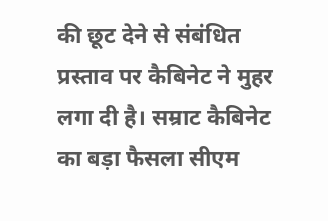की छूट देने से संबंधित प्रस्ताव पर कैबिनेट ने मुहर लगा दी है। सम्राट कैबिनेट का बड़ा फैसला सीएम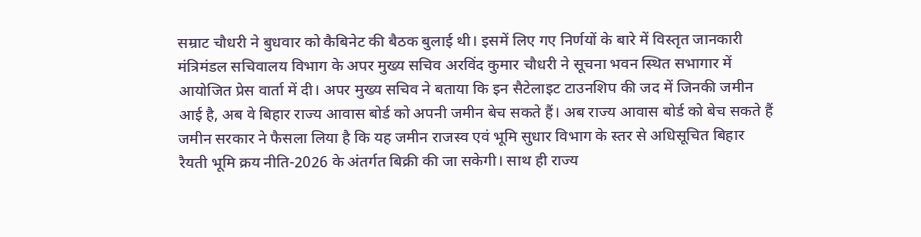सम्राट चौधरी ने बुधवार को कैबिनेट की बैठक बुलाई थी। इसमें लिए गए निर्णयों के बारे में विस्तृत जानकारी मंत्रिमंडल सचिवालय विभाग के अपर मुख्य सचिव अरविंद कुमार चौधरी ने सूचना भवन स्थित सभागार में आयोजित प्रेस वार्ता में दी। अपर मुख्य सचिव ने बताया कि इन सैटेलाइट टाउनशिप की जद में जिनकी जमीन आई है, अब वे बिहार राज्य आवास बोर्ड को अपनी जमीन बेच सकते हैं। अब राज्य आवास बोर्ड को बेच सकते हैं जमीन सरकार ने फैसला लिया है कि यह जमीन राजस्व एवं भूमि सुधार विभाग के स्तर से अधिसूचित बिहार रैयती भूमि क्रय नीति-2026 के अंतर्गत बिक्री की जा सकेगी। साथ ही राज्य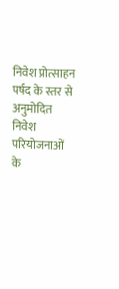निवेश प्रोत्साहन पर्षद के स्तर से अनुमोदित निवेश परियोजनाओं के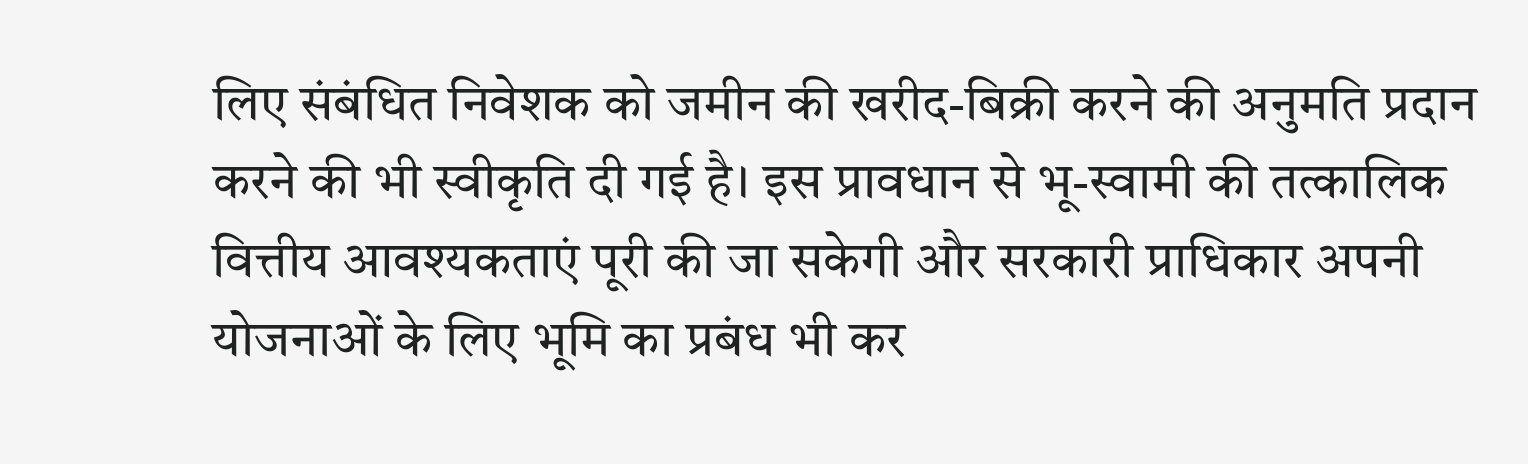लिए संबंधित निवेशक को जमीन की खरीद-बिक्री करने की अनुमति प्रदान करने की भी स्वीकृति दी गई है। इस प्रावधान से भू-स्वामी की तत्कालिक वित्तीय आवश्यकताएं पूरी की जा सकेगी और सरकारी प्राधिकार अपनी योजनाओं के लिए भूमि का प्रबंध भी कर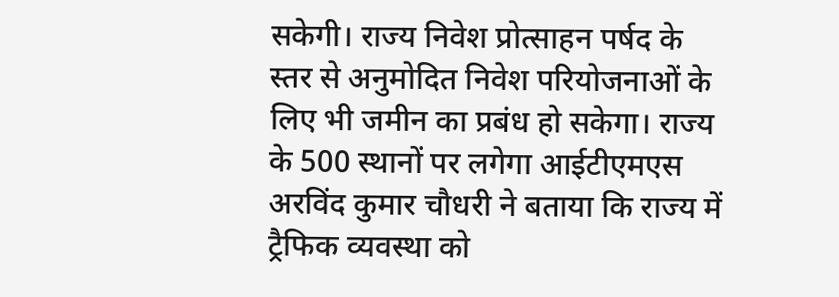सकेगी। राज्य निवेश प्रोत्साहन पर्षद के स्तर से अनुमोदित निवेश परियोजनाओं के लिए भी जमीन का प्रबंध हो सकेगा। राज्य के 500 स्थानों पर लगेगा आईटीएमएस  अरविंद कुमार चौधरी ने बताया कि राज्य में ट्रैफिक व्यवस्था को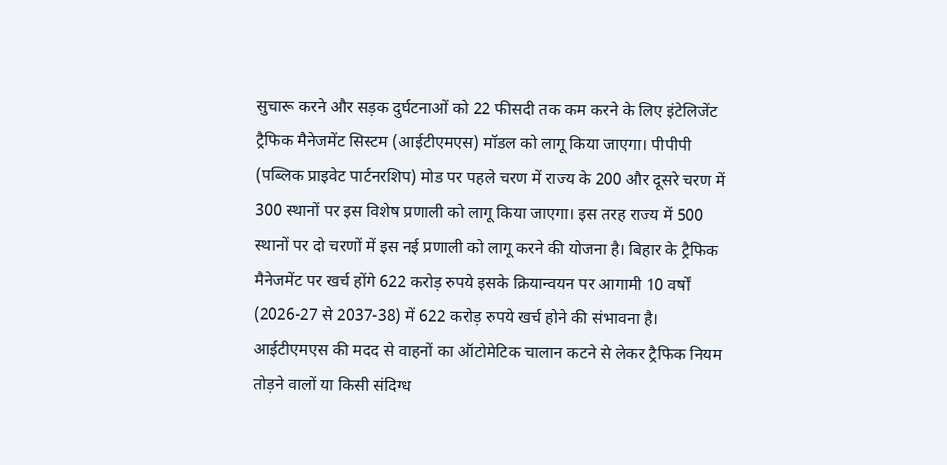सुचारू करने और सड़क दुर्घटनाओं को 22 फीसदी तक कम करने के लिए इंटेलिजेंट ट्रैफिक मैनेजमेंट सिस्टम (आईटीएमएस) मॉडल को लागू किया जाएगा। पीपीपी (पब्लिक प्राइवेट पार्टनरशिप) मोड पर पहले चरण में राज्य के 200 और दूसरे चरण में 300 स्थानों पर इस विशेष प्रणाली को लागू किया जाएगा। इस तरह राज्य में 500 स्थानों पर दो चरणों में इस नई प्रणाली को लागू करने की योजना है। बिहार के ट्रैफिक मैनेजमेंट पर खर्च होंगे 622 करोड़ रुपये इसके क्रियान्वयन पर आगामी 10 वर्षों (2026-27 से 2037-38) में 622 करोड़ रुपये खर्च होने की संभावना है। आईटीएमएस की मदद से वाहनों का ऑटोमेटिक चालान कटने से लेकर ट्रैफिक नियम तोड़ने वालों या किसी संदिग्ध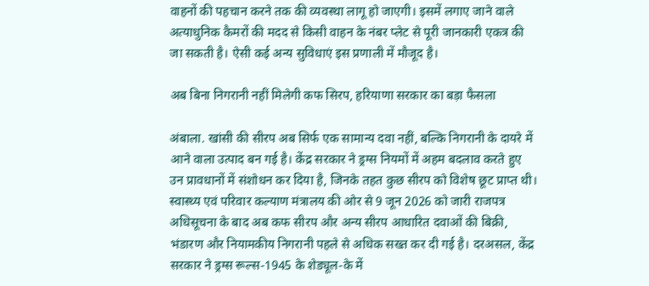वाहनों की पहचान करने तक की व्यवस्था लागू हो जाएगी। इसमें लगाए जाने वाले अत्याधुनिक कैमरों की मदद से किसी वाहन के नंबर प्लेट से पूरी जानकारी एकत्र की जा सकती है। ऐसी कई अन्य सुविधाएं इस प्रणाली में मौजूद है।

अब बिना निगरानी नहीं मिलेगी कफ सिरप, हरियाणा सरकार का बड़ा फैसला

अंबाला. खांसी की सीरप अब सिर्फ एक सामान्य दवा नहीं, बल्कि निगरानी के दायरे में आने वाला उत्पाद बन गई है। केंद्र सरकार ने ड्रग्स नियमों में अहम बदलाव करते हुए उन प्रावधानों में संशोधन कर दिया है, जिनके तहत कुछ सीरप को विशेष छूट प्राप्त थी। स्वास्थ्य एवं परिवार कल्याण मंत्रालय की ओर से 9 जून 2026 को जारी राजपत्र अधिसूचना के बाद अब कफ सीरप और अन्य सीरप आधारित दवाओं की बिक्री, भंडारण और नियामकीय निगरानी पहले से अधिक सख्त कर दी गई है। दरअसल, केंद्र सरकार ने ड्रग्स रूल्स-1945 के शेड्यूल-के में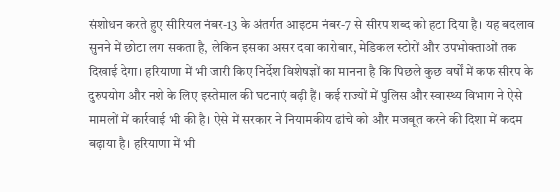संशोधन करते हुए सीरियल नंबर-13 के अंतर्गत आइटम नंबर-7 से सीरप शब्द को हटा दिया है। यह बदलाव सुनने में छोटा लग सकता है, लेकिन इसका असर दवा कारोबार, मेडिकल स्टोरों और उपभोक्ताओं तक दिखाई देगा। हरियाणा में भी जारी किए निर्देश विशेषज्ञों का मानना है कि पिछले कुछ वर्षों में कफ सीरप के दुरुपयोग और नशे के लिए इस्तेमाल की घटनाएं बढ़ी हैं। कई राज्यों में पुलिस और स्वास्थ्य विभाग ने ऐसे मामलों में कार्रवाई भी की है। ऐसे में सरकार ने नियामकीय ढांचे को और मजबूत करने की दिशा में कदम बढ़ाया है। हरियाणा में भी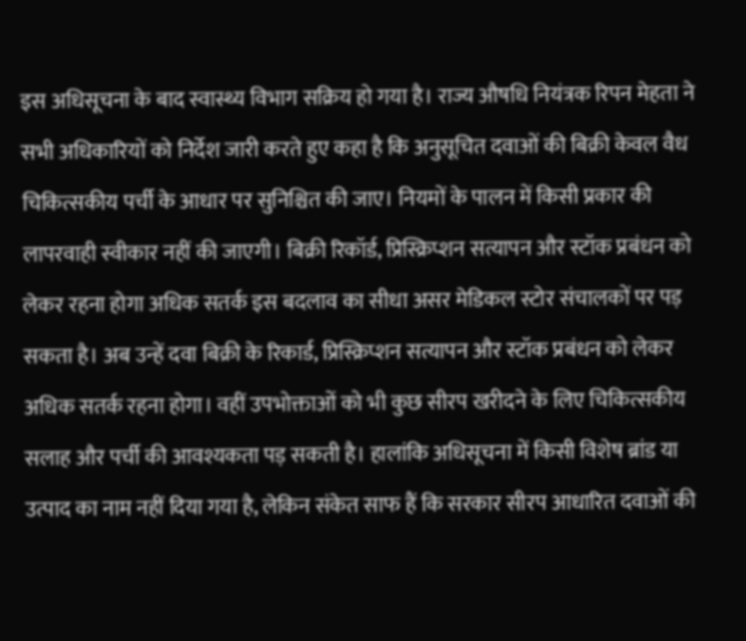इस अधिसूचना के बाद स्वास्थ्य विभाग सक्रिय हो गया है। राज्य औषधि नियंत्रक रिपन मेहता ने सभी अधिकारियों को निर्देश जारी करते हुए कहा है कि अनुसूचित दवाओं की बिक्री केवल वैध चिकित्सकीय पर्ची के आधार पर सुनिश्चित की जाए। नियमों के पालन में किसी प्रकार की लापरवाही स्वीकार नहीं की जाएगी। बिक्री रिकॉर्ड, प्रिस्क्रिप्शन सत्यापन और स्टॉक प्रबंधन को लेकर रहना होगा अधिक सतर्क इस बदलाव का सीधा असर मेडिकल स्टोर संचालकों पर पड़ सकता है। अब उन्हें दवा बिक्री के रिकार्ड, प्रिस्क्रिप्शन सत्यापन और स्टॉक प्रबंधन को लेकर अधिक सतर्क रहना होगा। वहीं उपभोक्ताओं को भी कुछ सीरप खरीदने के लिए चिकित्सकीय सलाह और पर्ची की आवश्यकता पड़ सकती है। हालांकि अधिसूचना में किसी विशेष ब्रांड या उत्पाद का नाम नहीं दिया गया है, लेकिन संकेत साफ हैं कि सरकार सीरप आधारित दवाओं की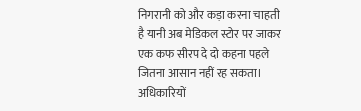निगरानी को और कड़ा करना चाहती है यानी अब मेडिकल स्टोर पर जाकर एक कफ सीरप दे दो कहना पहले जितना आसान नहीं रह सकता। अधिकारियों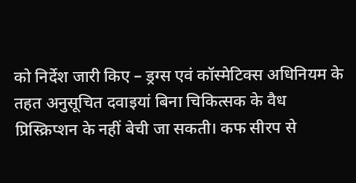को निर्देश जारी किए – ड्रग्स एवं कॉस्मेटिक्स अधिनियम के तहत अनुसूचित दवाइयां बिना चिकित्सक के वैध प्रिस्क्रिप्शन के नहीं बेची जा सकती। कफ सीरप से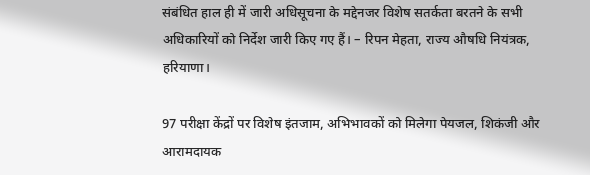संबंधित हाल ही में जारी अधिसूचना के मद्देनजर विशेष सतर्कता बरतने के सभी अधिकारियों को निर्देश जारी किए गए हैं। – रिपन मेहता, राज्य औषधि नियंत्रक, हरियाणा।

97 परीक्षा केंद्रों पर विशेष इंतजाम, अभिभावकों को मिलेगा पेयजल, शिकंजी और आरामदायक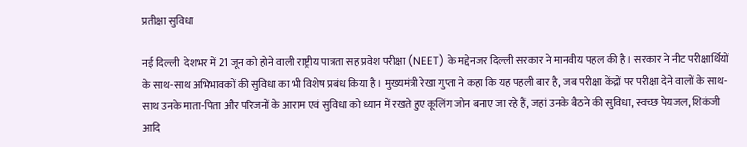प्रतीक्षा सुविधा

नई दिल्ली  देशभर में 21 जून को होने वाली राष्ट्रीय पात्रता सह प्रवेश परीक्षा (NEET) के मद्देनजर दिल्ली सरकार ने मानवीय पहल की है। सरकार ने नीट परीक्षार्थियों के साथ-साथ अभिभावकों की सुविधा का भी विशेष प्रबंध किया है। मुख्यमंत्री रेखा गुप्ता ने कहा कि यह पहली बार है, जब परीक्षा केंद्रों पर परीक्षा देने वालों के साथ-साथ उनके माता-पिता और परिजनों के आराम एवं सुविधा को ध्यान में रखते हुए कूलिंग जोन बनाए जा रहे हैं, जहां उनके बैठने की सुविधा, स्वच्छ पेयजल, शिकंजी आदि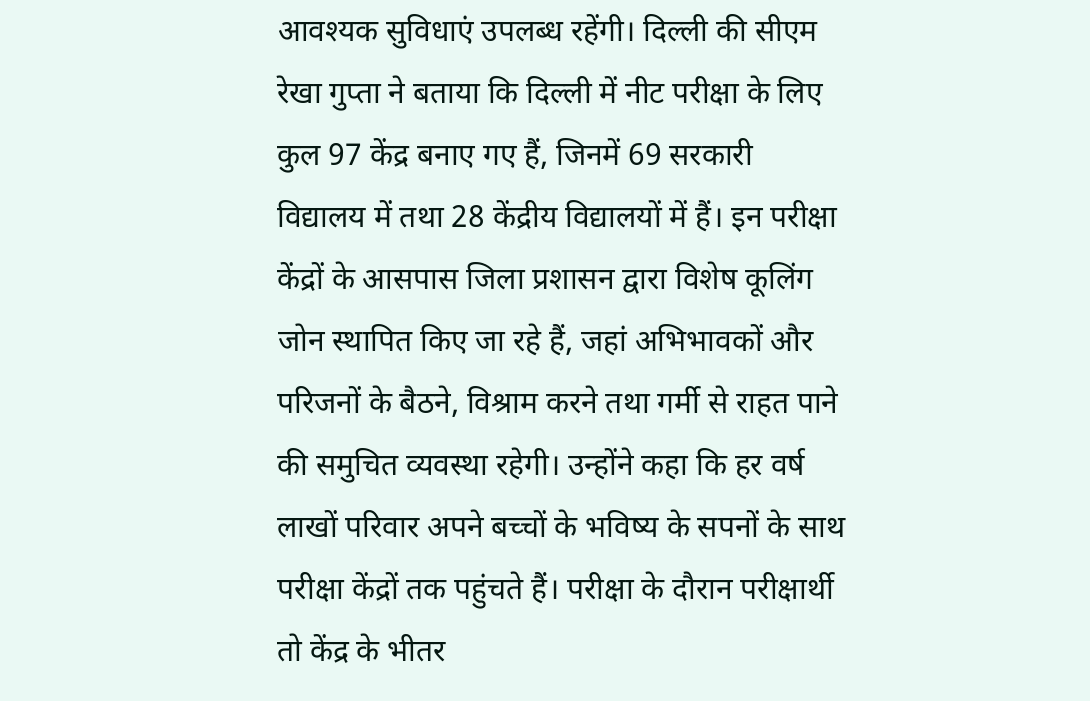आवश्यक सुविधाएं उपलब्ध रहेंगी। दिल्ली की सीएम रेखा गुप्ता ने बताया कि दिल्ली में नीट परीक्षा के लिए कुल 97 केंद्र बनाए गए हैं, जिनमें 69 सरकारी विद्यालय में तथा 28 केंद्रीय विद्यालयों में हैं। इन परीक्षा केंद्रों के आसपास जिला प्रशासन द्वारा विशेष कूलिंग जोन स्थापित किए जा रहे हैं, जहां अभिभावकों और परिजनों के बैठने, विश्राम करने तथा गर्मी से राहत पाने की समुचित व्यवस्था रहेगी। उन्होंने कहा कि हर वर्ष लाखों परिवार अपने बच्चों के भविष्य के सपनों के साथ परीक्षा केंद्रों तक पहुंचते हैं। परीक्षा के दौरान परीक्षार्थी तो केंद्र के भीतर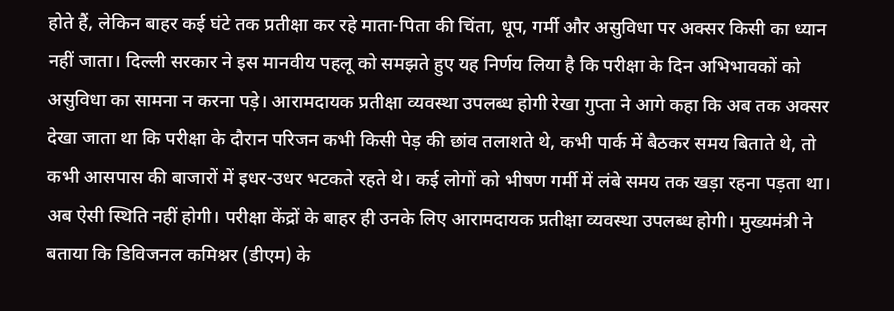होते हैं, लेकिन बाहर कई घंटे तक प्रतीक्षा कर रहे माता-पिता की चिंता, धूप, गर्मी और असुविधा पर अक्सर किसी का ध्यान नहीं जाता। दिल्ली सरकार ने इस मानवीय पहलू को समझते हुए यह निर्णय लिया है कि परीक्षा के दिन अभिभावकों को असुविधा का सामना न करना पड़े। आरामदायक प्रतीक्षा व्यवस्था उपलब्ध होगी रेखा गुप्ता ने आगे कहा कि अब तक अक्सर देखा जाता था कि परीक्षा के दौरान परिजन कभी किसी पेड़ की छांव तलाशते थे, कभी पार्क में बैठकर समय बिताते थे, तो कभी आसपास की बाजारों में इधर-उधर भटकते रहते थे। कई लोगों को भीषण गर्मी में लंबे समय तक खड़ा रहना पड़ता था। अब ऐसी स्थिति नहीं होगी। परीक्षा केंद्रों के बाहर ही उनके लिए आरामदायक प्रतीक्षा व्यवस्था उपलब्ध होगी। मुख्यमंत्री ने बताया कि डिविजनल कमिश्नर (डीएम) के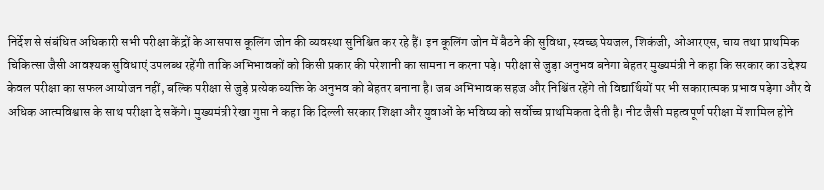निर्देश से संबंधित अधिकारी सभी परीक्षा केंद्रों के आसपास कूलिंग जोन की व्यवस्था सुनिश्चित कर रहे हैं। इन कूलिंग जोन में बैठने की सुविधा, स्वच्छ पेयजल, शिकंजी, ओआरएस, चाय तथा प्राथमिक चिकित्सा जैसी आवश्यक सुविधाएं उपलब्ध रहेंगी ताकि अभिभावकों को किसी प्रकार की परेशानी का सामना न करना पड़े। परीक्षा से जुड़ा अनुभव बनेगा बेहतर मुख्यमंत्री ने कहा कि सरकार का उद्देश्य केवल परीक्षा का सफल आयोजन नहीं, बल्कि परीक्षा से जुड़े प्रत्येक व्यक्ति के अनुभव को बेहतर बनाना है। जब अभिभावक सहज और निश्चिंत रहेंगे तो विद्यार्थियों पर भी सकारात्मक प्रभाव पड़ेगा और वे अधिक आत्मविश्वास के साथ परीक्षा दे सकेंगे। मुख्यमंत्री रेखा गुप्ता ने कहा कि दिल्ली सरकार शिक्षा और युवाओं के भविष्य को सर्वोच्च प्राथमिकता देती है। नीट जैसी महत्वपूर्ण परीक्षा में शामिल होने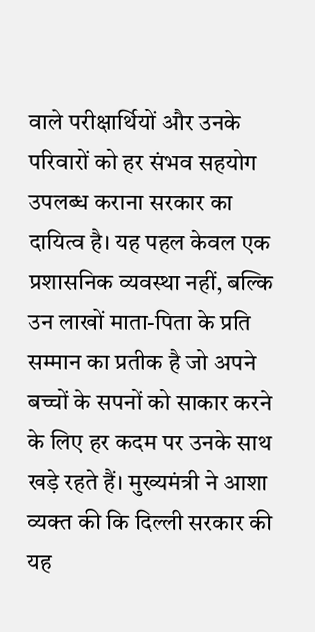वाले परीक्षार्थियों और उनके परिवारों को हर संभव सहयोग उपलब्ध कराना सरकार का दायित्व है। यह पहल केवल एक प्रशासनिक व्यवस्था नहीं, बल्कि उन लाखों माता-पिता के प्रति सम्मान का प्रतीक है जो अपने बच्चों के सपनों को साकार करने के लिए हर कदम पर उनके साथ खड़े रहते हैं। मुख्यमंत्री ने आशा व्यक्त की कि दिल्ली सरकार की यह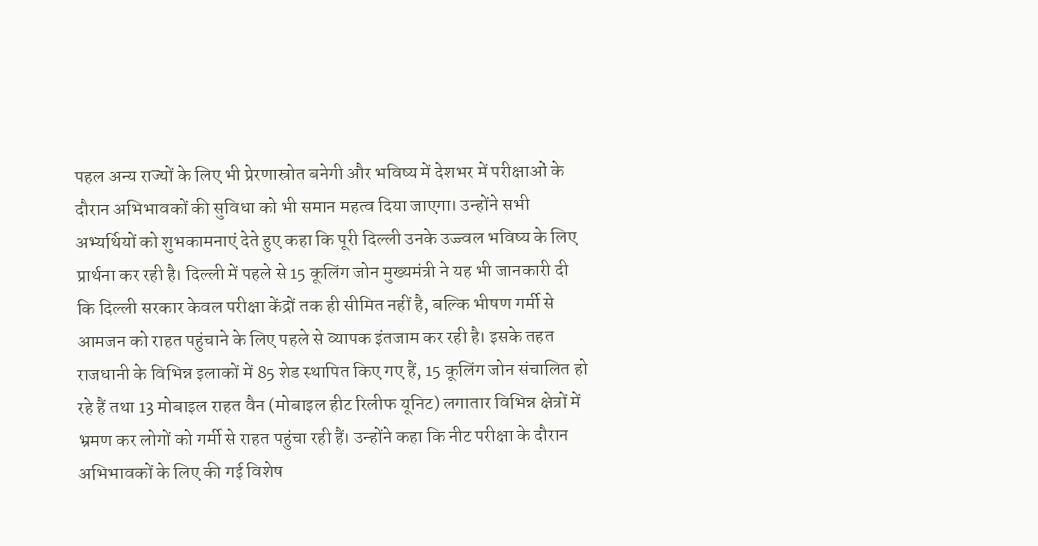पहल अन्य राज्यों के लिए भी प्रेरणास्रोत बनेगी और भविष्य में देशभर में परीक्षाओं के दौरान अभिभावकों की सुविधा को भी समान महत्व दिया जाएगा। उन्होंने सभी अभ्यर्थियों को शुभकामनाएं देते हुए कहा कि पूरी दिल्ली उनके उज्ज्वल भविष्य के लिए प्रार्थना कर रही है। दिल्ली में पहले से 15 कूलिंग जोन मुख्यमंत्री ने यह भी जानकारी दी कि दिल्ली सरकार केवल परीक्षा केंद्रों तक ही सीमित नहीं है, बल्कि भीषण गर्मी से आमजन को राहत पहुंचाने के लिए पहले से व्यापक इंतजाम कर रही है। इसके तहत राजधानी के विभिन्न इलाकों में 85 शेड स्थापित किए गए हैं, 15 कूलिंग जोन संचालित हो रहे हैं तथा 13 मोबाइल राहत वैन (मोबाइल हीट रिलीफ यूनिट) लगातार विभिन्न क्षेत्रों में भ्रमण कर लोगों को गर्मी से राहत पहुंचा रही हैं। उन्होंने कहा कि नीट परीक्षा के दौरान अभिभावकों के लिए की गई विशेष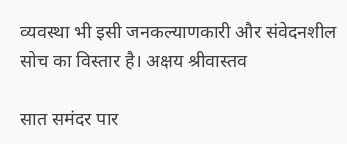व्यवस्था भी इसी जनकल्याणकारी और संवेदनशील सोच का विस्तार है। अक्षय श्रीवास्तव

सात समंदर पार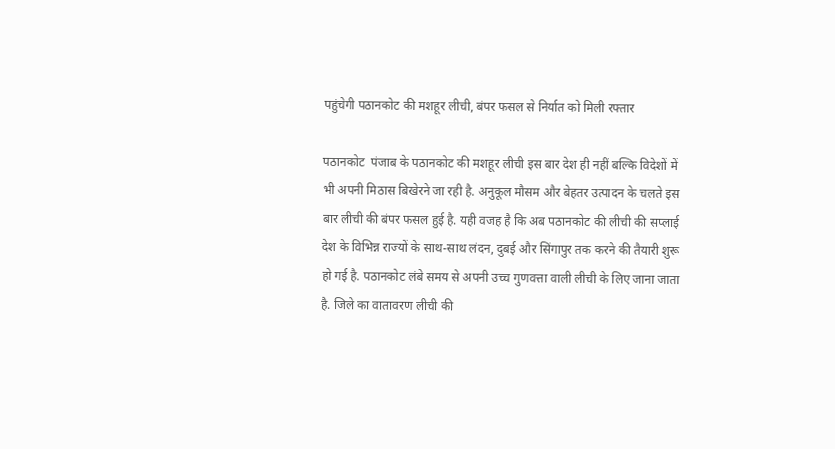पहुंचेगी पठानकोट की मशहूर लीची, बंपर फसल से निर्यात को मिली रफ्तार

पठानकोट  पंजाब के पठानकोट की मशहूर लीची इस बार देश ही नहीं बल्कि विदेशों में भी अपनी मिठास बिखेरने जा रही है. अनुकूल मौसम और बेहतर उत्पादन के चलते इस बार लीची की बंपर फसल हुई है. यही वजह है कि अब पठानकोट की लीची की सप्लाई देश के विभिन्न राज्यों के साथ-साथ लंदन, दुबई और सिंगापुर तक करने की तैयारी शुरू हो गई है. पठानकोट लंबे समय से अपनी उच्च गुणवत्ता वाली लीची के लिए जाना जाता है. जिले का वातावरण लीची की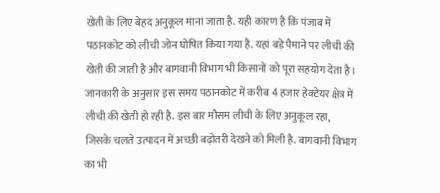खेती के लिए बेहद अनुकूल माना जाता है. यही कारण है कि पंजाब में पठानकोट को लीची जोन घोषित किया गया है. यहां बड़े पैमाने पर लीची की खेती की जाती है और बागवानी विभाग भी किसानों को पूरा सहयोग देता है।  जानकारी के अनुसार इस समय पठानकोट में करीब 4 हजार हेक्टेयर क्षेत्र में लीची की खेती हो रही है. इस बार मौसम लीची के लिए अनुकूल रहा, जिसके चलते उत्पादन में अच्छी बढ़ोतरी देखने को मिली है. बागवानी विभाग का भी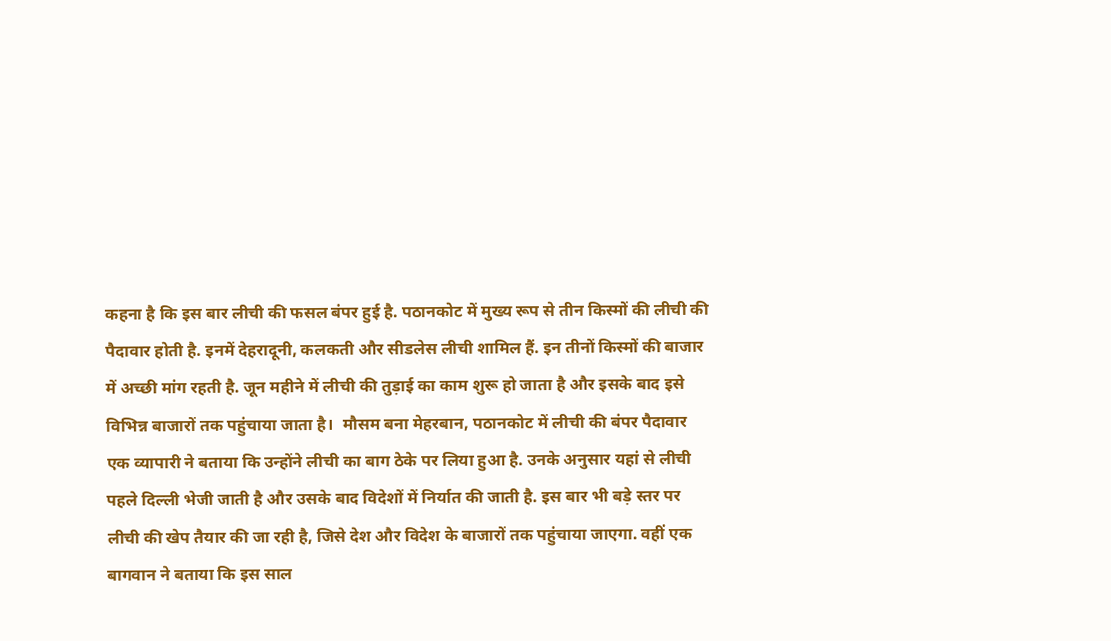कहना है कि इस बार लीची की फसल बंपर हुई है. पठानकोट में मुख्य रूप से तीन किस्मों की लीची की पैदावार होती है. इनमें देहरादूनी, कलकती और सीडलेस लीची शामिल हैं. इन तीनों किस्मों की बाजार में अच्छी मांग रहती है. जून महीने में लीची की तुड़ाई का काम शुरू हो जाता है और इसके बाद इसे विभिन्न बाजारों तक पहुंचाया जाता है।  मौसम बना मेहरबान, पठानकोट में लीची की बंपर पैदावार एक व्यापारी ने बताया कि उन्होंने लीची का बाग ठेके पर लिया हुआ है. उनके अनुसार यहां से लीची पहले दिल्ली भेजी जाती है और उसके बाद विदेशों में निर्यात की जाती है. इस बार भी बड़े स्तर पर लीची की खेप तैयार की जा रही है, जिसे देश और विदेश के बाजारों तक पहुंचाया जाएगा. वहीं एक बागवान ने बताया कि इस साल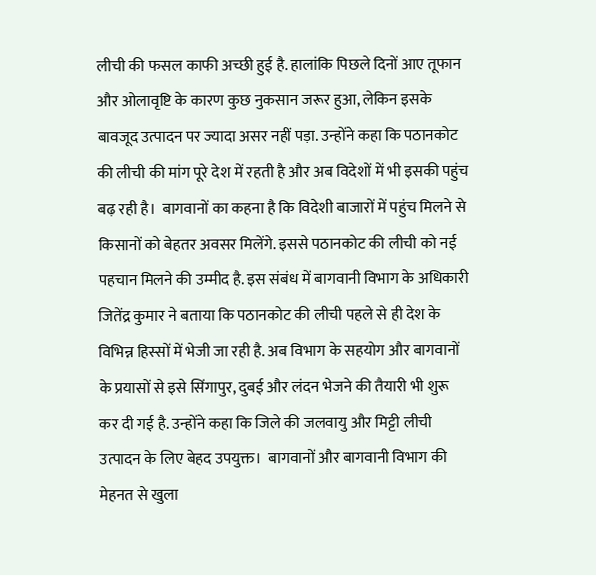लीची की फसल काफी अच्छी हुई है. हालांकि पिछले दिनों आए तूफान और ओलावृष्टि के कारण कुछ नुकसान जरूर हुआ, लेकिन इसके बावजूद उत्पादन पर ज्यादा असर नहीं पड़ा. उन्होंने कहा कि पठानकोट की लीची की मांग पूरे देश में रहती है और अब विदेशों में भी इसकी पहुंच बढ़ रही है।  बागवानों का कहना है कि विदेशी बाजारों में पहुंच मिलने से किसानों को बेहतर अवसर मिलेंगे. इससे पठानकोट की लीची को नई पहचान मिलने की उम्मीद है. इस संबंध में बागवानी विभाग के अधिकारी जितेंद्र कुमार ने बताया कि पठानकोट की लीची पहले से ही देश के विभिन्न हिस्सों में भेजी जा रही है. अब विभाग के सहयोग और बागवानों के प्रयासों से इसे सिंगापुर, दुबई और लंदन भेजने की तैयारी भी शुरू कर दी गई है. उन्होंने कहा कि जिले की जलवायु और मिट्टी लीची उत्पादन के लिए बेहद उपयुक्त।  बागवानों और बागवानी विभाग की मेहनत से खुला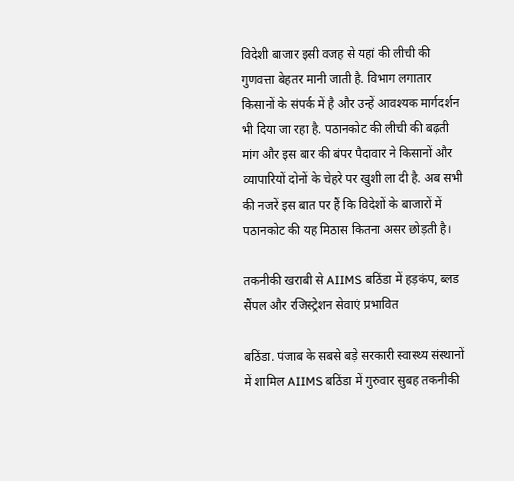विदेशी बाजार इसी वजह से यहां की लीची की गुणवत्ता बेहतर मानी जाती है. विभाग लगातार किसानों के संपर्क में है और उन्हें आवश्यक मार्गदर्शन भी दिया जा रहा है. पठानकोट की लीची की बढ़ती मांग और इस बार की बंपर पैदावार ने किसानों और व्यापारियों दोनों के चेहरे पर खुशी ला दी है. अब सभी की नजरें इस बात पर हैं कि विदेशों के बाजारों में पठानकोट की यह मिठास कितना असर छोड़ती है।

तकनीकी खराबी से AIIMS बठिंडा में हड़कंप, ब्लड सैंपल और रजिस्ट्रेशन सेवाएं प्रभावित

बठिंडा. पंजाब के सबसे बड़े सरकारी स्वास्थ्य संस्थानों में शामिल AIIMS बठिंडा में गुरुवार सुबह तकनीकी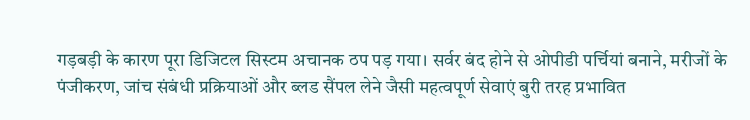गड़बड़ी के कारण पूरा डिजिटल सिस्टम अचानक ठप पड़ गया। सर्वर बंद होने से ओपीडी पर्चियां बनाने, मरीजों के पंजीकरण, जांच संबंधी प्रक्रियाओं और ब्लड सैंपल लेने जैसी महत्वपूर्ण सेवाएं बुरी तरह प्रभावित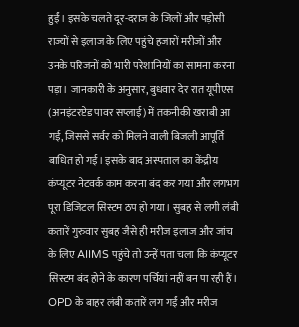हुईं। इसके चलते दूर-दराज के जिलों और पड़ोसी राज्यों से इलाज के लिए पहुंचे हजारों मरीजों और उनके परिजनों को भारी परेशानियों का सामना करना पड़ा। जानकारी के अनुसार, बुधवार देर रात यूपीएस (अनइंटरप्टेड पावर सप्लाई) में तकनीकी खराबी आ गई, जिससे सर्वर को मिलने वाली बिजली आपूर्ति बाधित हो गई। इसके बाद अस्पताल का केंद्रीय कंप्यूटर नेटवर्क काम करना बंद कर गया और लगभग पूरा डिजिटल सिस्टम ठप हो गया। सुबह से लगी लंबी कतारें गुरुवार सुबह जैसे ही मरीज इलाज और जांच के लिए AIIMS पहुंचे तो उन्हें पता चला कि कंप्यूटर सिस्टम बंद होने के कारण पर्चियां नहीं बन पा रही हैं। OPD के बाहर लंबी कतारें लग गईं और मरीज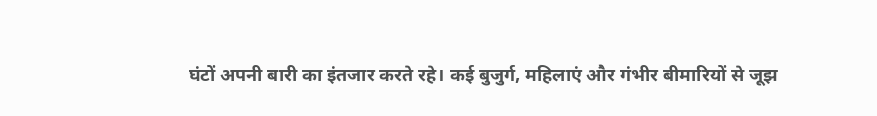घंटों अपनी बारी का इंतजार करते रहे। कई बुजुर्ग, महिलाएं और गंभीर बीमारियों से जूझ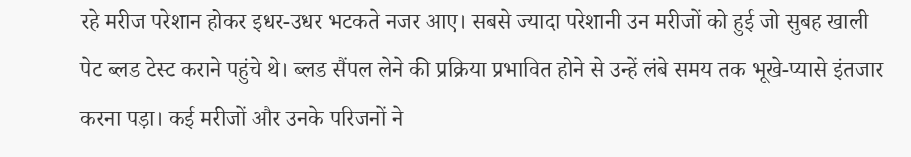रहे मरीज परेशान होकर इधर-उधर भटकते नजर आए। सबसे ज्यादा परेशानी उन मरीजों को हुई जो सुबह खाली पेट ब्लड टेस्ट कराने पहुंचे थे। ब्लड सैंपल लेने की प्रक्रिया प्रभावित होने से उन्हें लंबे समय तक भूखे-प्यासे इंतजार करना पड़ा। कई मरीजों और उनके परिजनों ने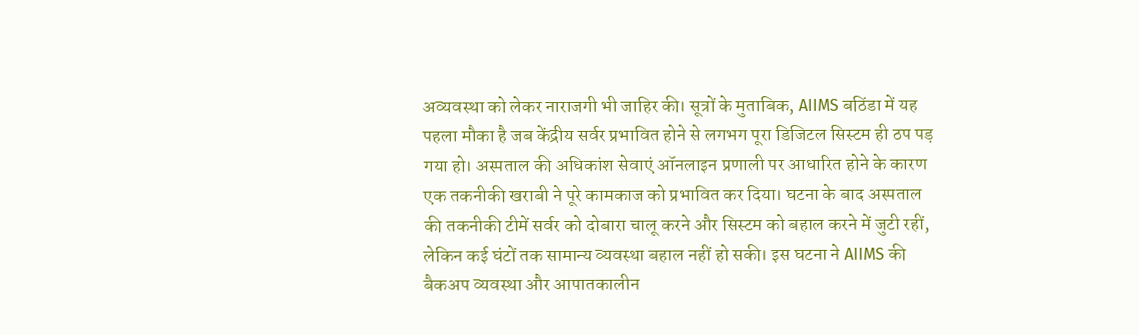अव्यवस्था को लेकर नाराजगी भी जाहिर की। सूत्रों के मुताबिक, AIIMS बठिंडा में यह पहला मौका है जब केंद्रीय सर्वर प्रभावित होने से लगभग पूरा डिजिटल सिस्टम ही ठप पड़ गया हो। अस्पताल की अधिकांश सेवाएं ऑनलाइन प्रणाली पर आधारित होने के कारण एक तकनीकी खराबी ने पूरे कामकाज को प्रभावित कर दिया। घटना के बाद अस्पताल की तकनीकी टीमें सर्वर को दोबारा चालू करने और सिस्टम को बहाल करने में जुटी रहीं, लेकिन कई घंटों तक सामान्य व्यवस्था बहाल नहीं हो सकी। इस घटना ने AIIMS की बैकअप व्यवस्था और आपातकालीन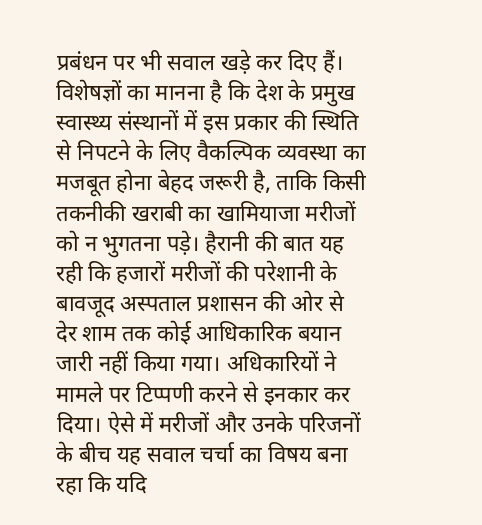प्रबंधन पर भी सवाल खड़े कर दिए हैं। विशेषज्ञों का मानना है कि देश के प्रमुख स्वास्थ्य संस्थानों में इस प्रकार की स्थिति से निपटने के लिए वैकल्पिक व्यवस्था का मजबूत होना बेहद जरूरी है, ताकि किसी तकनीकी खराबी का खामियाजा मरीजों को न भुगतना पड़े। हैरानी की बात यह रही कि हजारों मरीजों की परेशानी के बावजूद अस्पताल प्रशासन की ओर से देर शाम तक कोई आधिकारिक बयान जारी नहीं किया गया। अधिकारियों ने मामले पर टिप्पणी करने से इनकार कर दिया। ऐसे में मरीजों और उनके परिजनों के बीच यह सवाल चर्चा का विषय बना रहा कि यदि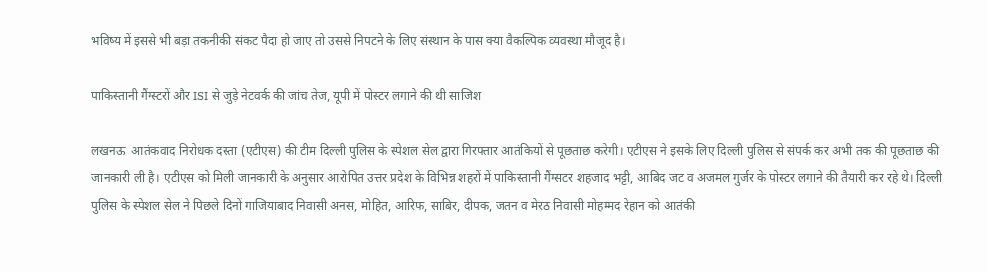भविष्य में इससे भी बड़ा तकनीकी संकट पैदा हो जाए तो उससे निपटने के लिए संस्थान के पास क्या वैकल्पिक व्यवस्था मौजूद है।

पाकिस्तानी गैंग्स्टरों और ISI से जुड़े नेटवर्क की जांच तेज, यूपी में पोस्टर लगाने की थी साजिश

लखनऊ  आतंकवाद निरोधक दस्ता (एटीएस) की टीम दिल्ली पुलिस के स्पेशल सेल द्वारा गिरफ्तार आतंकियों से पूछताछ करेगी। एटीएस ने इसके लिए दिल्ली पुलिस से संपर्क कर अभी तक की पूछताछ की जानकारी ली है। एटीएस को मिली जानकारी के अनुसार आरोपित उत्तर प्रदेश के विभिन्न शहरों में पाकिस्तानी गैंग्सटर शहजाद भट्टी, आबिद जट व अजमल गुर्जर के पोस्टर लगाने की तैयारी कर रहे थे। दिल्ली पुलिस के स्पेशल सेल ने पिछले दिनों गाजियाबाद निवासी अनस, मोहित, आरिफ, साबिर, दीपक, जतन व मेरठ निवासी मोहम्मद रेहान को आतंकी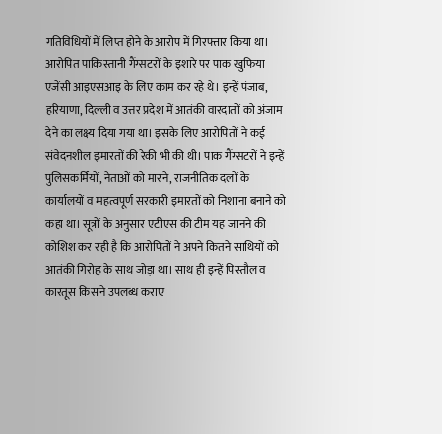गतिविधियों में लिप्त होने के आरोप में गिरफ्तार किया था। आरोपित पाकिस्तानी गैंग्सटरों के इशारे पर पाक खुफिया एजेंसी आइएसआइ के लिए काम कर रहे थे। इन्हें पंजाब, हरियाणा, दिल्ली व उत्तर प्रदेश में आतंकी वारदातों को अंजाम देने का लक्ष्य दिया गया था। इसके लिए आरोपितों ने कई संवेदनशील इमारतों की रेकी भी की थी। पाक गैंग्सटरों ने इन्हें पुलिसकर्मियों, नेताओं को मारने, राजनीतिक दलों के कार्यालयों व महत्वपूर्ण सरकारी इमारतों को निशाना बनाने को कहा था। सूत्रों के अनुसार एटीएस की टीम यह जानने की कोशिश कर रही है कि आरोपितों ने अपने कितने साथियों को आतंकी गिरोह के साथ जोड़ा था। साथ ही इन्हें पिस्तौल व कारतूस किसने उपलब्ध कराए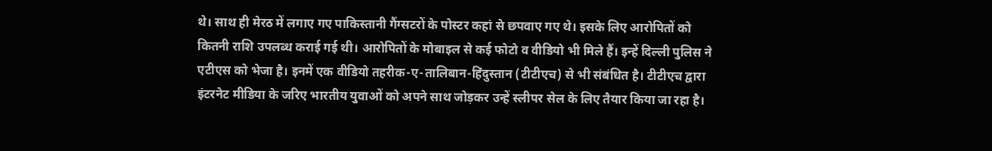थे। साथ ही मेरठ में लगाए गए पाकिस्तानी गैंग्सटरों के पोस्टर कहां से छपवाए गए थे। इसके लिए आरोपितों को कितनी राशि उपलब्ध कराई गई थी। आरोपितों के मोबाइल से कई फोटो व वीडियो भी मिले हैं। इन्हें दिल्ली पुलिस ने एटीएस को भेजा है। इनमें एक वीडियो तहरीक-ए-तालिबान-हिंदुस्तान (टीटीएच) से भी संबंधित है। टीटीएच द्वारा इंटरनेट मीडिया के जरिए भारतीय युवाओं को अपने साथ जोड़कर उन्हें स्लीपर सेल के लिए तैयार किया जा रहा है।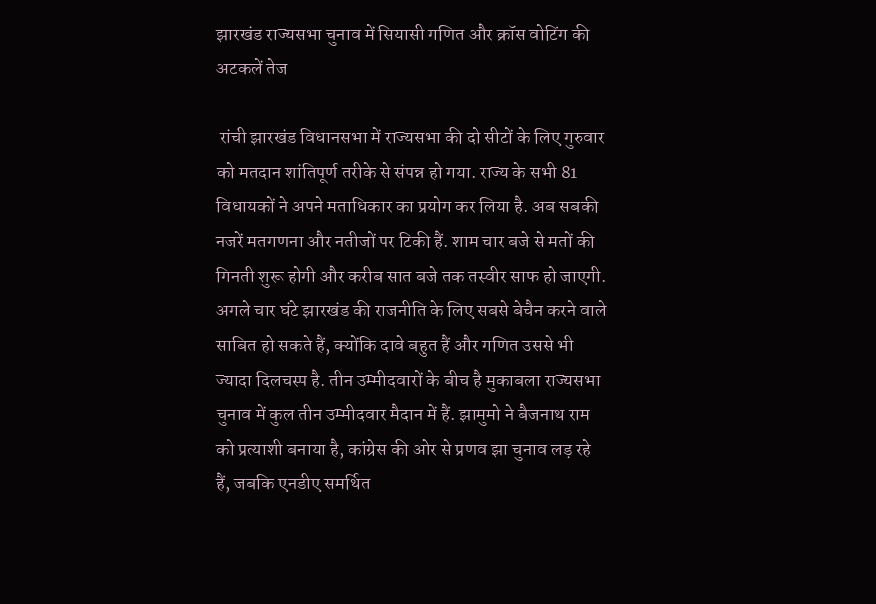झारखंड राज्यसभा चुनाव में सियासी गणित और क्रॉस वोटिंग की अटकलें तेज

 रांची झारखंड विधानसभा में राज्यसभा की दो सीटों के लिए गुरुवार को मतदान शांतिपूर्ण तरीके से संपन्न हो गया. राज्य के सभी 81 विधायकों ने अपने मताधिकार का प्रयोग कर लिया है. अब सबकी नजरें मतगणना और नतीजों पर टिकी हैं. शाम चार बजे से मतों की गिनती शुरू होगी और करीब सात बजे तक तस्वीर साफ हो जाएगी. अगले चार घंटे झारखंड की राजनीति के लिए सबसे बेचैन करने वाले साबित हो सकते हैं, क्योंकि दावे बहुत हैं और गणित उससे भी ज्यादा दिलचस्प है. तीन उम्मीदवारों के बीच है मुकाबला राज्यसभा चुनाव में कुल तीन उम्मीदवार मैदान में हैं. झामुमो ने बैजनाथ राम को प्रत्याशी बनाया है, कांग्रेस की ओर से प्रणव झा चुनाव लड़ रहे हैं, जबकि एनडीए समर्थित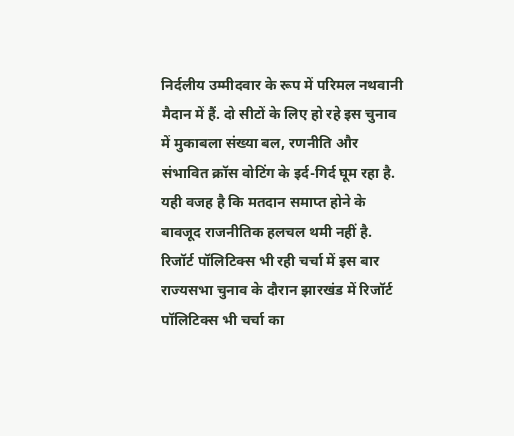निर्दलीय उम्मीदवार के रूप में परिमल नथवानी मैदान में हैं. दो सीटों के लिए हो रहे इस चुनाव में मुकाबला संख्या बल, रणनीति और संभावित क्रॉस वोटिंग के इर्द-गिर्द घूम रहा है. यही वजह है कि मतदान समाप्त होने के बावजूद राजनीतिक हलचल थमी नहीं है. रिजॉर्ट पॉलिटिक्स भी रही चर्चा में इस बार राज्यसभा चुनाव के दौरान झारखंड में रिजॉर्ट पॉलिटिक्स भी चर्चा का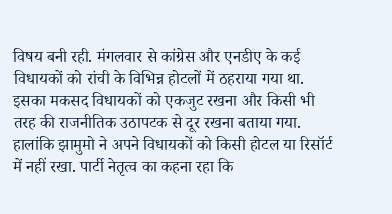विषय बनी रही. मंगलवार से कांग्रेस और एनडीए के कई विधायकों को रांची के विभिन्न होटलों में ठहराया गया था. इसका मकसद विधायकों को एकजुट रखना और किसी भी तरह की राजनीतिक उठापटक से दूर रखना बताया गया. हालांकि झामुमो ने अपने विधायकों को किसी होटल या रिसॉर्ट में नहीं रखा. पार्टी नेतृत्व का कहना रहा कि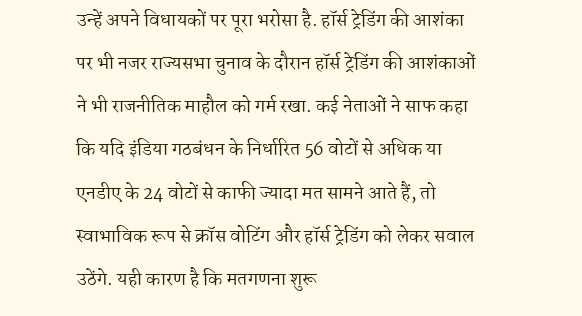उन्हें अपने विधायकों पर पूरा भरोसा है. हॉर्स ट्रेडिंग की आशंका पर भी नजर राज्यसभा चुनाव के दौरान हॉर्स ट्रेडिंग की आशंकाओं ने भी राजनीतिक माहौल को गर्म रखा. कई नेताओं ने साफ कहा कि यदि इंडिया गठबंधन के निर्धारित 56 वोटों से अधिक या एनडीए के 24 वोटों से काफी ज्यादा मत सामने आते हैं, तो स्वाभाविक रूप से क्रॉस वोटिंग और हॉर्स ट्रेडिंग को लेकर सवाल उठेंगे. यही कारण है कि मतगणना शुरू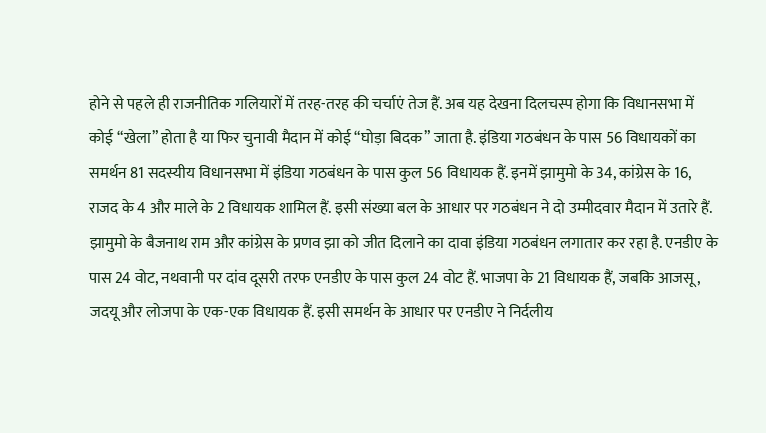होने से पहले ही राजनीतिक गलियारों में तरह-तरह की चर्चाएं तेज हैं. अब यह देखना दिलचस्प होगा कि विधानसभा में कोई “खेला” होता है या फिर चुनावी मैदान में कोई “घोड़ा बिदक” जाता है. इंडिया गठबंधन के पास 56 विधायकों का समर्थन 81 सदस्यीय विधानसभा में इंडिया गठबंधन के पास कुल 56 विधायक हैं. इनमें झामुमो के 34, कांग्रेस के 16, राजद के 4 और माले के 2 विधायक शामिल हैं. इसी संख्या बल के आधार पर गठबंधन ने दो उम्मीदवार मैदान में उतारे हैं. झामुमो के बैजनाथ राम और कांग्रेस के प्रणव झा को जीत दिलाने का दावा इंडिया गठबंधन लगातार कर रहा है. एनडीए के पास 24 वोट, नथवानी पर दांव दूसरी तरफ एनडीए के पास कुल 24 वोट हैं. भाजपा के 21 विधायक हैं, जबकि आजसू, जदयू और लोजपा के एक-एक विधायक हैं. इसी समर्थन के आधार पर एनडीए ने निर्दलीय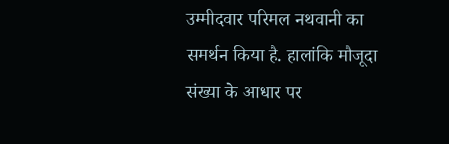उम्मीदवार परिमल नथवानी का समर्थन किया है. हालांकि मौजूदा संख्या के आधार पर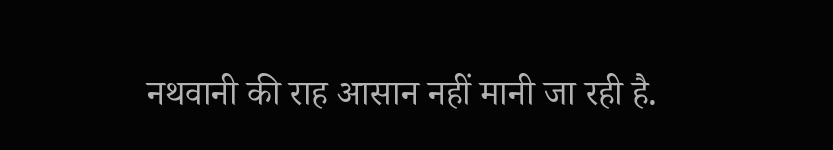नथवानी की राह आसान नहीं मानी जा रही है.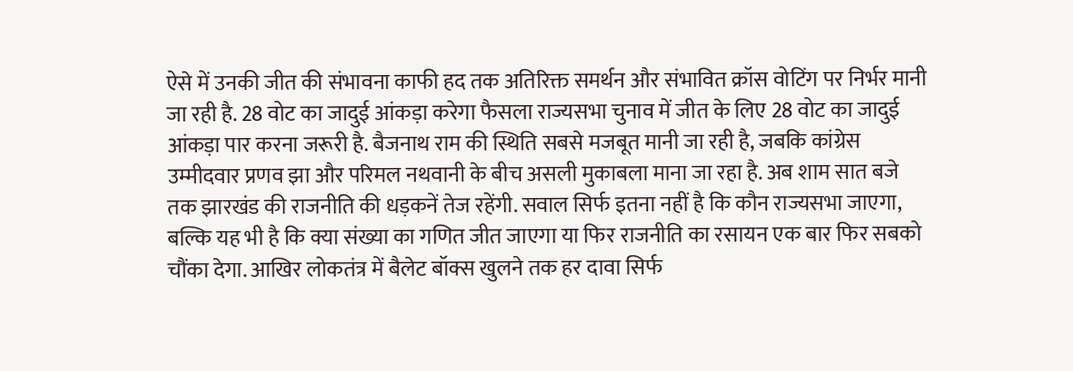ऐसे में उनकी जीत की संभावना काफी हद तक अतिरिक्त समर्थन और संभावित क्रॉस वोटिंग पर निर्भर मानी जा रही है. 28 वोट का जादुई आंकड़ा करेगा फैसला राज्यसभा चुनाव में जीत के लिए 28 वोट का जादुई आंकड़ा पार करना जरूरी है. बैजनाथ राम की स्थिति सबसे मजबूत मानी जा रही है, जबकि कांग्रेस उम्मीदवार प्रणव झा और परिमल नथवानी के बीच असली मुकाबला माना जा रहा है. अब शाम सात बजे तक झारखंड की राजनीति की धड़कनें तेज रहेंगी. सवाल सिर्फ इतना नहीं है कि कौन राज्यसभा जाएगा, बल्कि यह भी है कि क्या संख्या का गणित जीत जाएगा या फिर राजनीति का रसायन एक बार फिर सबको चौंका देगा. आखिर लोकतंत्र में बैलेट बॉक्स खुलने तक हर दावा सिर्फ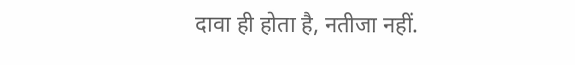दावा ही होता है, नतीजा नहीं.